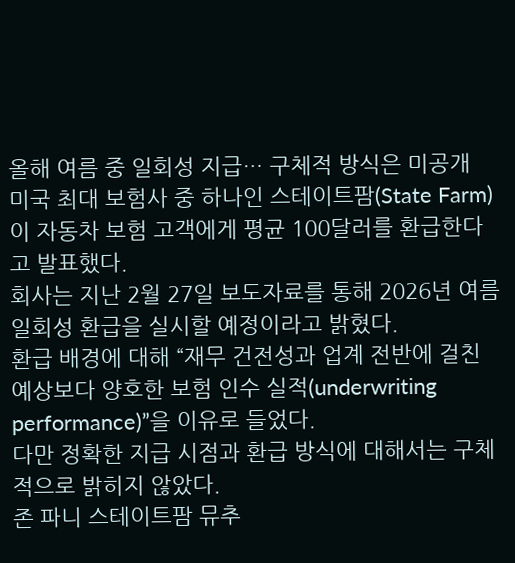올해 여름 중 일회성 지급… 구체적 방식은 미공개
미국 최대 보험사 중 하나인 스테이트팜(State Farm)이 자동차 보험 고객에게 평균 100달러를 환급한다고 발표했다.
회사는 지난 2월 27일 보도자료를 통해 2026년 여름 일회성 환급을 실시할 예정이라고 밝혔다.
환급 배경에 대해 “재무 건전성과 업계 전반에 걸친 예상보다 양호한 보험 인수 실적(underwriting performance)”을 이유로 들었다.
다만 정확한 지급 시점과 환급 방식에 대해서는 구체적으로 밝히지 않았다.
존 파니 스테이트팜 뮤추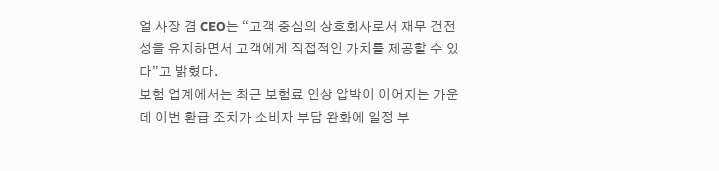얼 사장 겸 CEO는 “고객 중심의 상호회사로서 재무 건전성을 유지하면서 고객에게 직접적인 가치를 제공할 수 있다”고 밝혔다.
보험 업계에서는 최근 보험료 인상 압박이 이어지는 가운데 이번 환급 조치가 소비자 부담 완화에 일정 부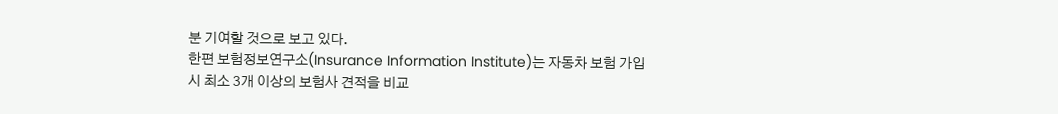분 기여할 것으로 보고 있다.
한편 보험정보연구소(Insurance Information Institute)는 자동차 보험 가입 시 최소 3개 이상의 보험사 견적을 비교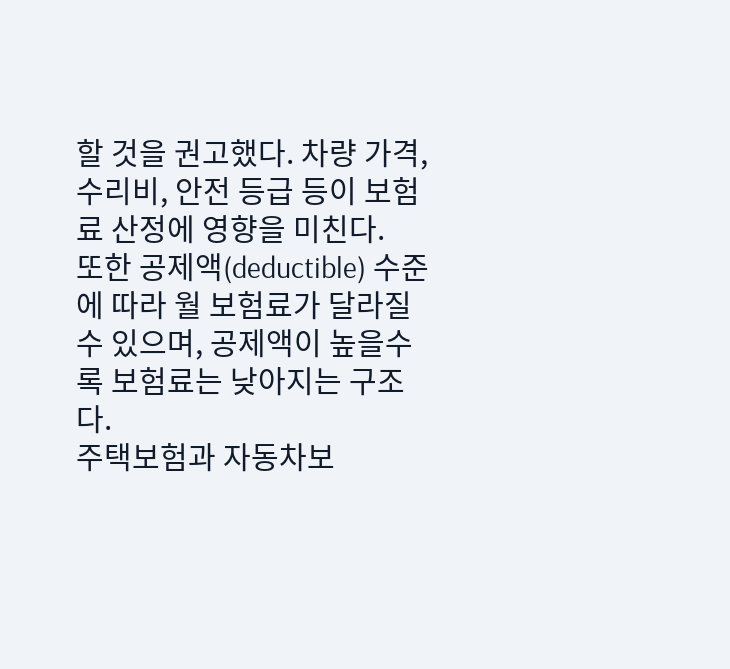할 것을 권고했다. 차량 가격, 수리비, 안전 등급 등이 보험료 산정에 영향을 미친다.
또한 공제액(deductible) 수준에 따라 월 보험료가 달라질 수 있으며, 공제액이 높을수록 보험료는 낮아지는 구조다.
주택보험과 자동차보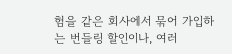험을 같은 회사에서 묶어 가입하는 번들링 할인이나, 여러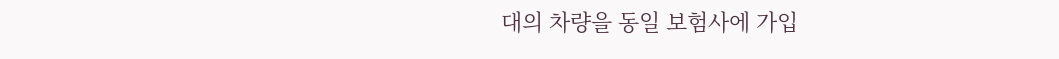대의 차량을 동일 보험사에 가입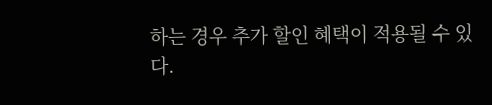하는 경우 추가 할인 혜택이 적용될 수 있다.